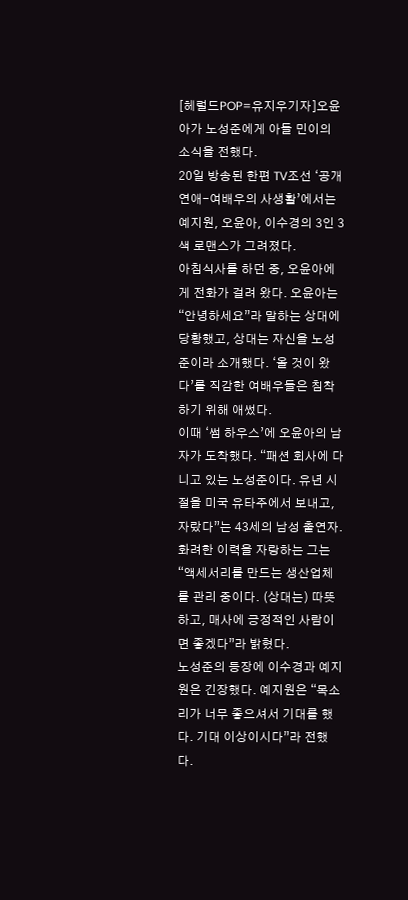[헤럴드POP=유지우기자]오윤아가 노성준에게 아들 민이의 소식을 전했다.
20일 방송된 한편 TV조선 ‘공개연애-여배우의 사생활’에서는 예지원, 오윤아, 이수경의 3인 3색 로맨스가 그려졌다.
아침식사를 하던 중, 오윤아에게 전화가 걸려 왔다. 오윤아는 “안녕하세요”라 말하는 상대에 당황했고, 상대는 자신을 노성준이라 소개했다. ‘올 것이 왔다’를 직감한 여배우들은 침착하기 위해 애썼다.
이때 ‘썸 하우스’에 오윤아의 남자가 도착했다. “패션 회사에 다니고 있는 노성준이다. 유년 시절을 미국 유타주에서 보내고, 자랐다”는 43세의 남성 출연자.
화려한 이력을 자랑하는 그는 “액세서리를 만드는 생산업체를 관리 중이다. (상대는) 따뜻하고, 매사에 긍정적인 사람이면 좋겠다”라 밝혔다.
노성준의 등장에 이수경과 예지원은 긴장했다. 예지원은 “목소리가 너무 좋으셔서 기대를 했다. 기대 이상이시다”라 전했다.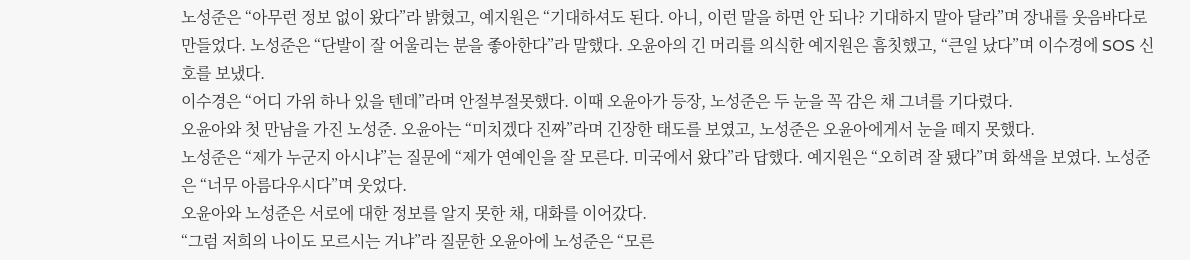노성준은 “아무런 정보 없이 왔다”라 밝혔고, 예지원은 “기대하셔도 된다. 아니, 이런 말을 하면 안 되나? 기대하지 말아 달라”며 장내를 웃음바다로 만들었다. 노성준은 “단발이 잘 어울리는 분을 좋아한다”라 말했다. 오윤아의 긴 머리를 의식한 예지원은 흠칫했고, “큰일 났다”며 이수경에 SOS 신호를 보냈다.
이수경은 “어디 가위 하나 있을 텐데”라며 안절부절못했다. 이때 오윤아가 등장, 노성준은 두 눈을 꼭 감은 채 그녀를 기다렸다.
오윤아와 첫 만남을 가진 노성준. 오윤아는 “미치겠다 진짜”라며 긴장한 태도를 보였고, 노성준은 오윤아에게서 눈을 떼지 못했다.
노성준은 “제가 누군지 아시냐”는 질문에 “제가 연예인을 잘 모른다. 미국에서 왔다”라 답했다. 예지원은 “오히려 잘 됐다”며 화색을 보였다. 노성준은 “너무 아름다우시다”며 웃었다.
오윤아와 노성준은 서로에 대한 정보를 알지 못한 채, 대화를 이어갔다.
“그럼 저희의 나이도 모르시는 거냐”라 질문한 오윤아에 노성준은 “모른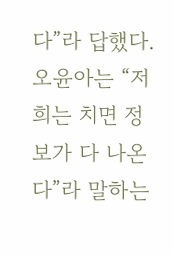다”라 답했다.
오윤아는 “저희는 치면 정보가 다 나온다”라 말하는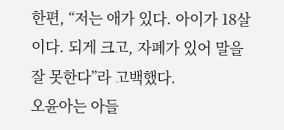한편, “저는 애가 있다. 아이가 18살이다. 되게 크고, 자폐가 있어 말을 잘 못한다”라 고백했다.
오윤아는 아들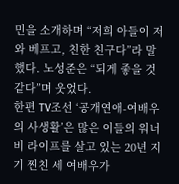민을 소개하며 “저희 아들이 저와 베프고, 친한 친구다”라 말했다. 노성준은 “되게 좋을 것 같다”며 웃었다.
한편 TV조선 ‘공개연애-여배우의 사생활’은 많은 이들의 워너비 라이프를 살고 있는 20년 지기 찐친 세 여배우가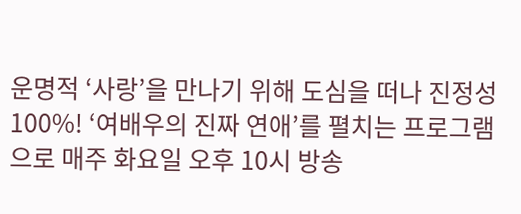운명적 ‘사랑’을 만나기 위해 도심을 떠나 진정성 100%! ‘여배우의 진짜 연애’를 펼치는 프로그램으로 매주 화요일 오후 10시 방송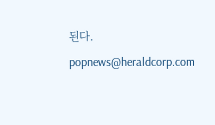된다.
popnews@heraldcorp.com